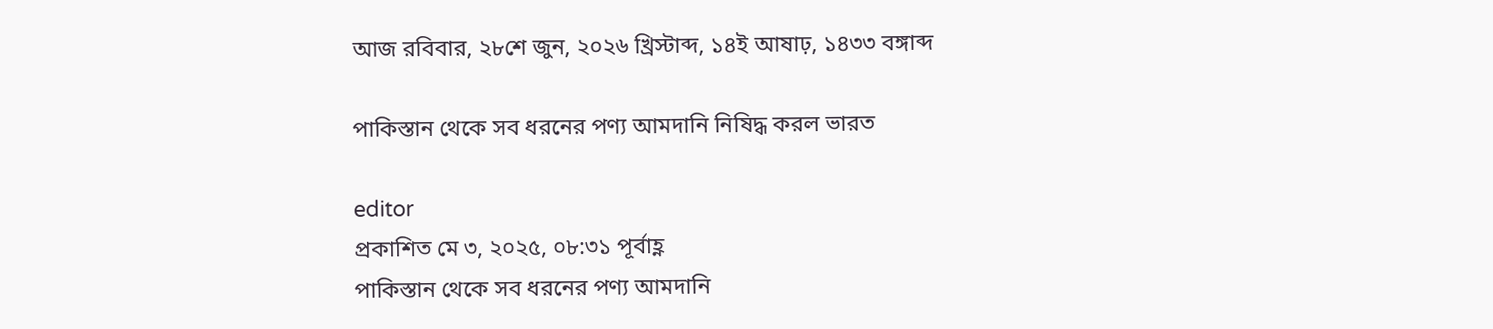আজ রবিবার, ২৮শে জুন, ২০২৬ খ্রিস্টাব্দ, ১৪ই আষাঢ়, ১৪৩৩ বঙ্গাব্দ

পাকিস্তান থেকে সব ধরনের পণ্য আমদানি নিষিদ্ধ করল ভারত

editor
প্রকাশিত মে ৩, ২০২৫, ০৮:৩১ পূর্বাহ্ণ
পাকিস্তান থেকে সব ধরনের পণ্য আমদানি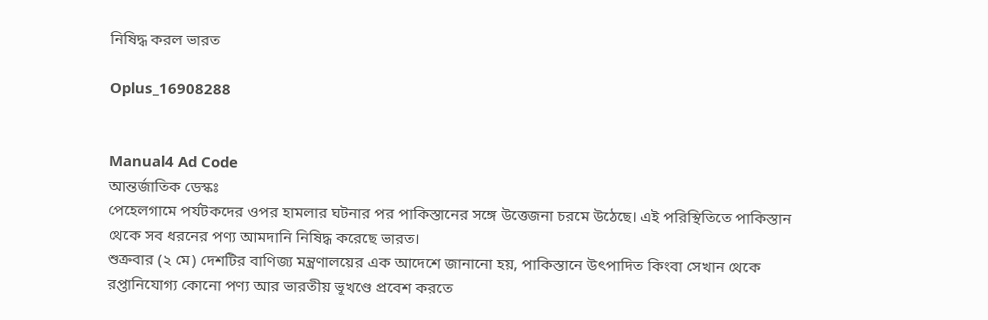নিষিদ্ধ করল ভারত

Oplus_16908288


Manual4 Ad Code
আন্তর্জাতিক ডেস্কঃ
পেহেলগামে পর্যটকদের ওপর হামলার ঘটনার পর পাকিস্তানের সঙ্গে উত্তেজনা চরমে উঠেছে। এই পরিস্থিতিতে পাকিস্তান থেকে সব ধরনের পণ্য আমদানি নিষিদ্ধ করেছে ভারত।
শুক্রবার (২ মে) দেশটির বাণিজ্য মন্ত্রণালয়ের এক আদেশে জানানো হয়, পাকিস্তানে উৎপাদিত কিংবা সেখান থেকে রপ্তানিযোগ্য কোনো পণ্য আর ভারতীয় ভূখণ্ডে প্রবেশ করতে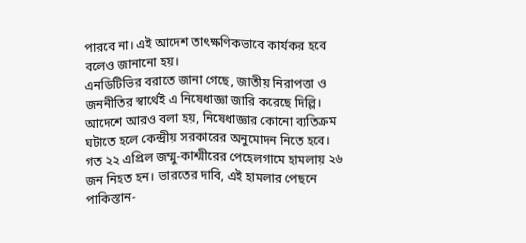পারবে না। এই আদেশ তাৎক্ষণিকভাবে কার্যকর হবে বলেও জানানো হয়।
এনডিটিভির বরাতে জানা গেছে, জাতীয় নিরাপত্তা ও জননীতির স্বার্থেই এ নিষেধাজ্ঞা জারি করেছে দিল্লি। আদেশে আরও বলা হয়, নিষেধাজ্ঞার কোনো ব্যতিক্রম ঘটাতে হলে কেন্দ্রীয় সরকারের অনুমোদন নিতে হবে।
গত ২২ এপ্রিল জম্মু-কাশ্মীরের পেহেলগামে হামলায় ২৬ জন নিহত হন। ভারতের দাবি, এই হামলার পেছনে পাকিস্তান-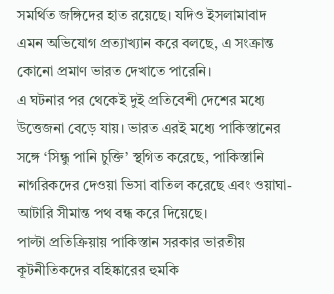সমর্থিত জঙ্গিদের হাত রয়েছে। যদিও ইসলামাবাদ এমন অভিযোগ প্রত্যাখ্যান করে বলছে, এ সংক্রান্ত কোনো প্রমাণ ভারত দেখাতে পারেনি।
এ ঘটনার পর থেকেই দুই প্রতিবেশী দেশের মধ্যে উত্তেজনা বেড়ে যায়। ভারত এরই মধ্যে পাকিস্তানের সঙ্গে ‘সিন্ধু পানি চুক্তি’ স্থগিত করেছে, পাকিস্তানি নাগরিকদের দেওয়া ভিসা বাতিল করেছে এবং ওয়াঘা-আটারি সীমান্ত পথ বন্ধ করে দিয়েছে।
পাল্টা প্রতিক্রিয়ায় পাকিস্তান সরকার ভারতীয় কূটনীতিকদের বহিষ্কারের হুমকি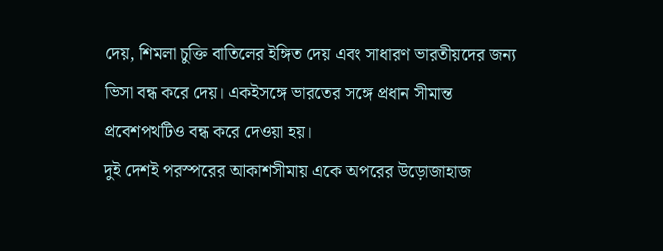দেয়, শিমলা চুক্তি বাতিলের ইঙ্গিত দেয় এবং সাধারণ ভারতীয়দের জন্য ভিসা বন্ধ করে দেয়। একইসঙ্গে ভারতের সঙ্গে প্রধান সীমান্ত প্রবেশপথটিও বন্ধ করে দেওয়া হয়।
দুই দেশই পরস্পরের আকাশসীমায় একে অপরের উড়োজাহাজ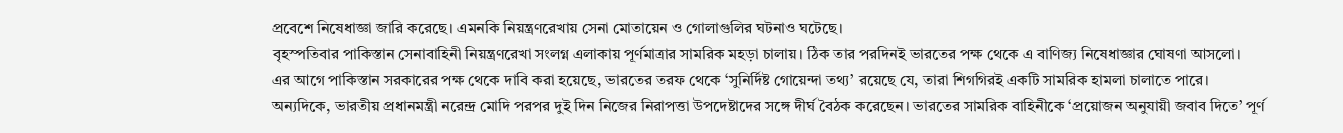প্রবেশে নিষেধাজ্ঞা জারি করেছে। এমনকি নিয়ন্ত্রণরেখায় সেনা মোতায়েন ও গোলাগুলির ঘটনাও ঘটেছে।
বৃহস্পতিবার পাকিস্তান সেনাবাহিনী নিয়ন্ত্রণরেখা সংলগ্ন এলাকায় পূর্ণমাত্রার সামরিক মহড়া চালায়। ঠিক তার পরদিনই ভারতের পক্ষ থেকে এ বাণিজ্য নিষেধাজ্ঞার ঘোষণা আসলো।
এর আগে পাকিস্তান সরকারের পক্ষ থেকে দাবি করা হয়েছে, ভারতের তরফ থেকে ‘সুনির্দিষ্ট গোয়েন্দা তথ্য’ রয়েছে যে, তারা শিগগিরই একটি সামরিক হামলা চালাতে পারে।
অন্যদিকে, ভারতীয় প্রধানমন্ত্রী নরেন্দ্র মোদি পরপর দুই দিন নিজের নিরাপত্তা উপদেষ্টাদের সঙ্গে দীর্ঘ বৈঠক করেছেন। ভারতের সামরিক বাহিনীকে ‘প্রয়োজন অনুযায়ী জবাব দিতে’ পূর্ণ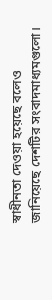স্বাধীনতা দেওয়া হয়েছে বলেও জানিয়েছে দেশটির সংবাদমাধ্যমগুলো।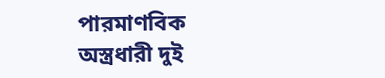পারমাণবিক অস্ত্রধারী দুই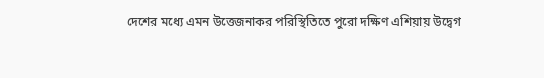দেশের মধ্যে এমন উত্তেজনাকর পরিস্থিতিতে পুরো দক্ষিণ এশিয়ায় উদ্বেগ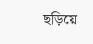ছড়িয়ে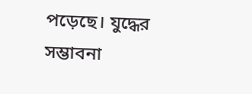পড়েছে। যুদ্ধের সম্ভাবনা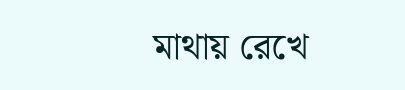মাথায় রেখে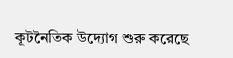কূটনৈতিক উদ্যোগ শুরু করেছে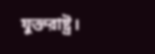যুক্তরাষ্ট্র।